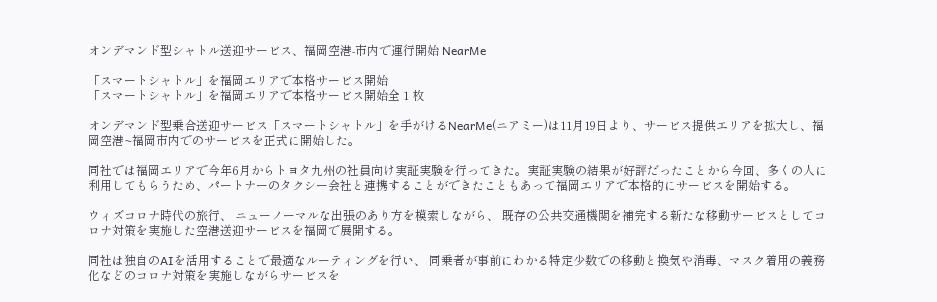オンデマンド型シャトル送迎サービス、福岡空港-市内で運行開始 NearMe

「スマートシャトル」を福岡エリアで本格サービス開始
「スマートシャトル」を福岡エリアで本格サービス開始全 1 枚

オンデマンド型乗合送迎サービス「スマートシャトル」を手がけるNearMe(ニアミー)は11月19日より、サービス提供エリアを拡大し、福岡空港~福岡市内でのサービスを正式に開始した。

同社では福岡エリアで今年6月からトヨタ九州の社員向け実証実験を行ってきた。実証実験の結果が好評だったことから今回、多くの人に利用してもらうため、パートナーのタクシー会社と連携することができたこともあって福岡エリアで本格的にサービスを開始する。

ウィズコロナ時代の旅行、 ニューノーマルな出張のあり方を模索しながら、 既存の公共交通機関を補完する新たな移動サービスとしてコロナ対策を実施した空港送迎サービスを福岡で展開する。

同社は独自のAIを活用することで最適なルーティングを行い、 同乗者が事前にわかる特定少数での移動と換気や消毒、マスク着用の義務化などのコロナ対策を実施しながらサービスを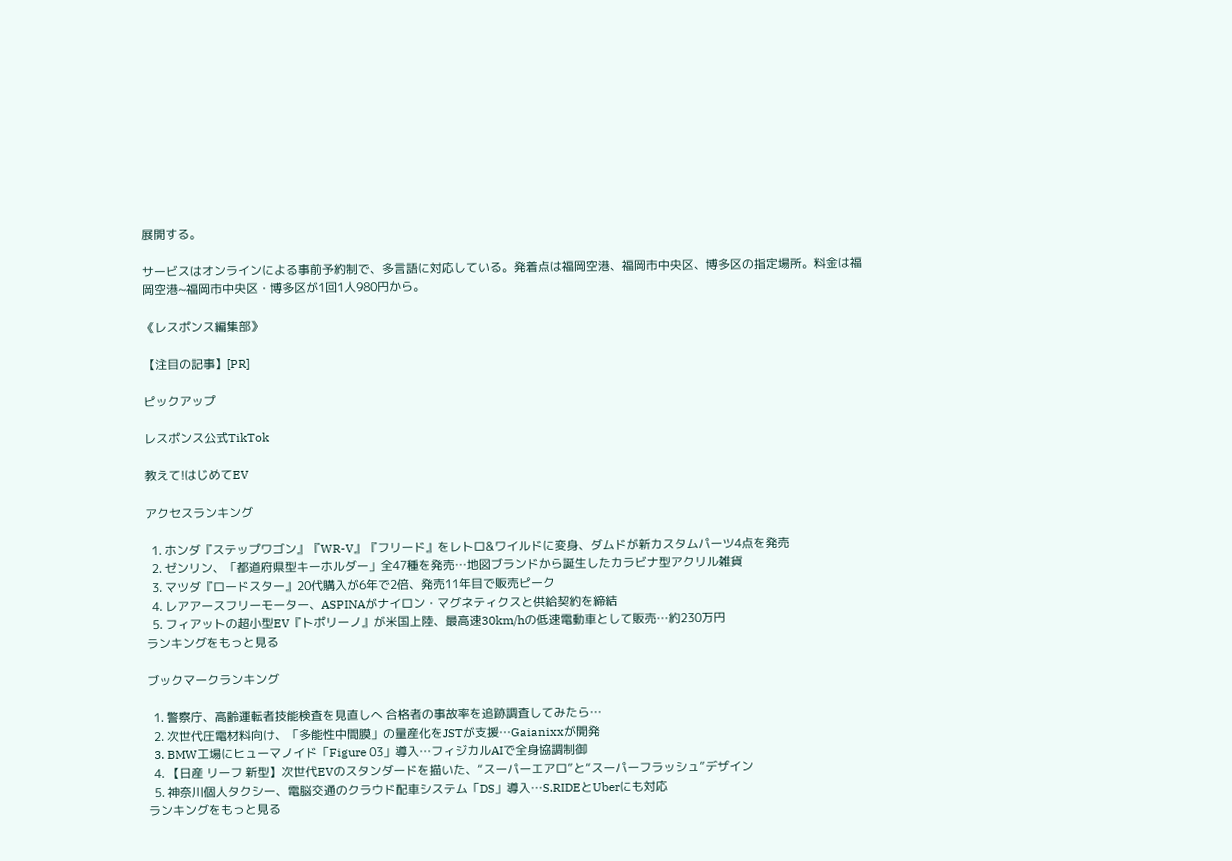展開する。

サービスはオンラインによる事前予約制で、多言語に対応している。発着点は福岡空港、福岡市中央区、博多区の指定場所。料金は福岡空港~福岡市中央区・博多区が1回1人980円から。

《レスポンス編集部》

【注目の記事】[PR]

ピックアップ

レスポンス公式TikTok

教えて!はじめてEV

アクセスランキング

  1. ホンダ『ステップワゴン』『WR-V』『フリード』をレトロ&ワイルドに変身、ダムドが新カスタムパーツ4点を発売
  2. ゼンリン、「都道府県型キーホルダー」全47種を発売…地図ブランドから誕生したカラビナ型アクリル雑貨
  3. マツダ『ロードスター』20代購入が6年で2倍、発売11年目で販売ピーク
  4. レアアースフリーモーター、ASPINAがナイロン・マグネティクスと供給契約を締結
  5. フィアットの超小型EV『トポリーノ』が米国上陸、最高速30km/hの低速電動車として販売…約230万円
ランキングをもっと見る

ブックマークランキング

  1. 警察庁、高齢運転者技能検査を見直しへ 合格者の事故率を追跡調査してみたら…
  2. 次世代圧電材料向け、「多能性中間膜」の量産化をJSTが支援…Gaianixxが開発
  3. BMW工場にヒューマノイド「Figure 03」導入…フィジカルAIで全身協調制御
  4. 【日産 リーフ 新型】次世代EVのスタンダードを描いた、“スーパーエアロ”と“スーパーフラッシュ”デザイン
  5. 神奈川個人タクシー、電脳交通のクラウド配車システム「DS」導入…S.RIDEとUberにも対応
ランキングをもっと見る